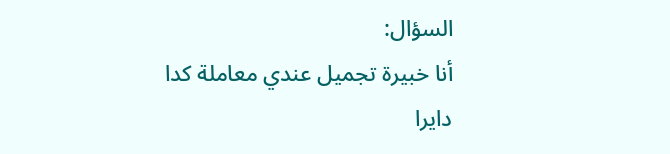السؤال:
أنا خبيرة تجميل عندي معاملة كدا دايرا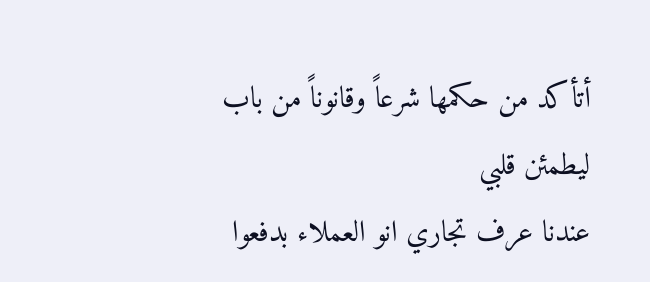أتأكد من حكمها شرعاً وقانوناً من باب ليطمئن قلبي
عندنا عرف تجاري انو العملاء بدفعوا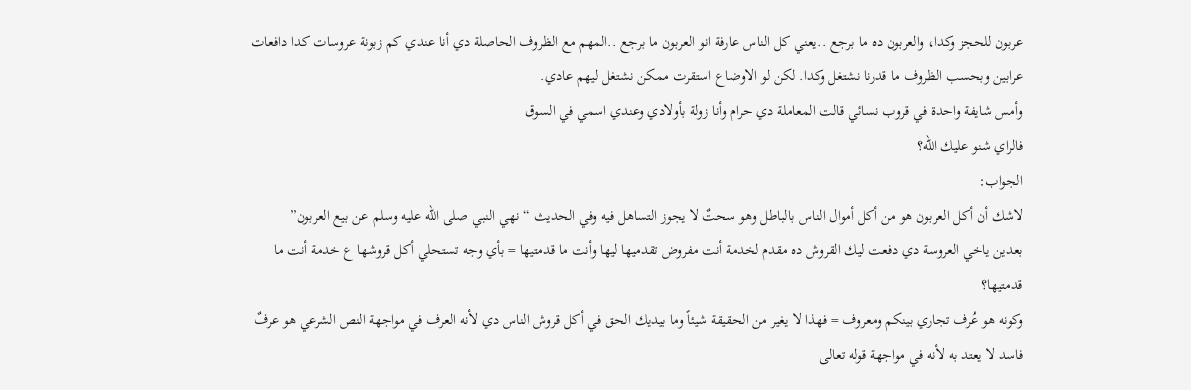عربون للحجز وكدا، والعربون ده ما برجع ..يعني كل الناس عارفة انو العربون ما برجع ..المهم مع الظروف الحاصلة دي أنا عندي كم زبونة عروسات كدا دافعات عرابين وبحسب الظروف ما قدرنا نشتغل وكدا. لكن لو الاوضاع استقرت ممكن نشتغل ليهم عادي.
وأمس شايفة واحدة في قروب نسائي قالت المعاملة دي حرام وأنا زولة بأولادي وعندي اسمي في السوق
فالراي شنو عليك الله؟
الجواب:
لاشك أن أكل العربون هو من أكل أموال الناس بالباطل وهو سحتٌ لا يجوز التساهل فيه وفي الحديث “نهي النبي صلى الله عليه وسلم عن بيع العربون”
بعدين ياخي العروسة دي دفعت ليك القروش ده مقدم لخدمة أنت مفروض تقدميها ليها وأنت ما قدمتيها = بأي وجه تستحلي أكل قروشها ع خدمة أنت ما قدمتيها؟
وكونه هو عُرف تجاري بينكم ومعروف = فهذا لا يغير من الحقيقة شيئاً وما بيديك الحق في أكل قروش الناس دي لأنه العرف في مواجهة النص الشرعي هو عرفٌ فاسد لا يعتد به لأنه في مواجهة قوله تعالى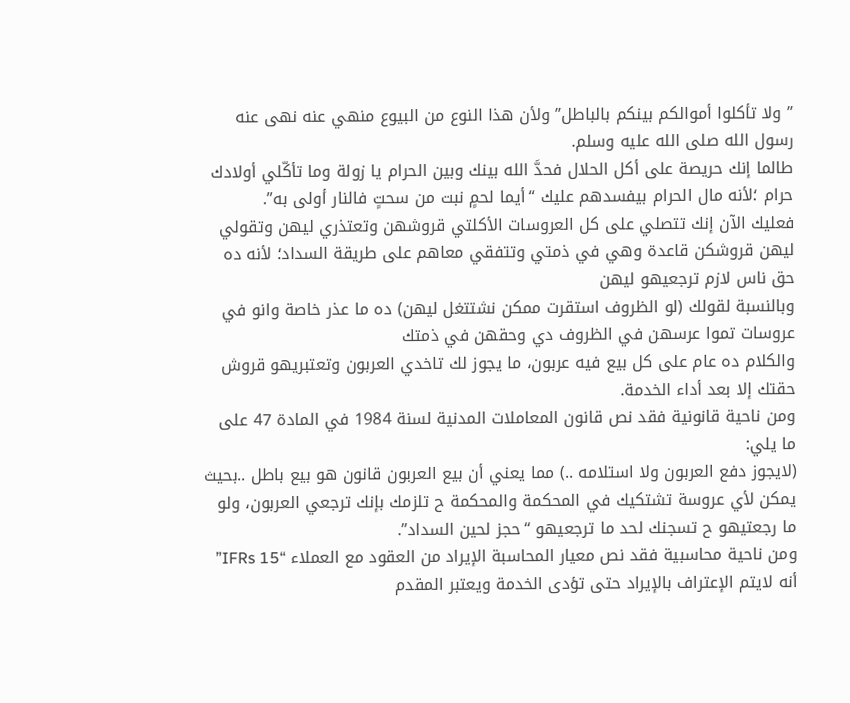” ولا تأكلوا أموالكم بينكم بالباطل” ولأن هذا النوع من البيوع منهي عنه نهى عنه رسول الله صلى الله عليه وسلم.
طالما إنك حريصة على أكل الحلال فحدَّ الله بينك وبين الحرام يا زولة وما تأكّلي أولادك حرام ؛لأنه مال الحرام بيفسدهم عليك “أيما لحمٍ نبت من سحتٍ فالنار أولى به”.
فعليك الآن إنك تتصلي على كل العروسات الأكلتي قروشهن وتعتذري ليهن وتقولي ليهن قروشكن قاعدة وهي في ذمتي وتتفقي معاهم على طريقة السداد؛ لأنه ده حق ناس لازم ترجعيهو ليهن
وبالنسبة لقولك (لو الظروف استقرت ممكن نشتتغل ليهن) ده ما عذر خاصة وانو في عروسات تموا عرسهن في الظروف دي وحقهن في ذمتك
والكلام ده عام على كل بيع فيه عربون، ما يجوز لك تاخدي العربون وتعتبريهو قروش حقتك إلا بعد أداء الخدمة.
ومن ناحية قانونية فقد نص قانون المعاملات المدنية لسنة 1984 في المادة 47 على ما يلي:
(لايجوز دفع العربون ولا استلامه ..) مما يعني أن بيع العربون قانون هو بيع باطل ..بحيث يمكن لأي عروسة تشتكيك في المحكمة والمحكمة ح تلزمك بإنك ترجعي العربون، ولو ما رجعتيهو ح تسجنك لحد ما ترجعيهو “حجز لحين السداد”.
ومن ناحية محاسبية فقد نص معيار المحاسبة الإيراد من العقود مع العملاء “IFRs 15” أنه لايتم الإعتراف بالإيراد حتى تؤدى الخدمة ويعتبر المقدم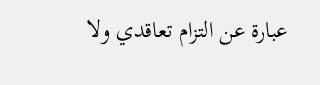عبارة عن التزام تعاقدي ولا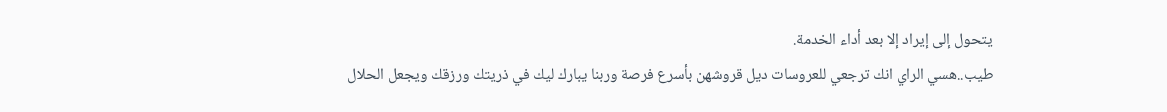يتحول إلى إيراد إلا بعد أداء الخدمة.
طيب..هسي الراي انك ترجعي للعروسات ديل قروشهن بأسرع فرصة وربنا يبارك ليك في ذريتك ورزقك ويجعل الحلال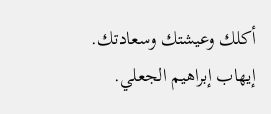أكلك وعيشتك وسعادتك.
إيهاب إبراهيم الجعلي.